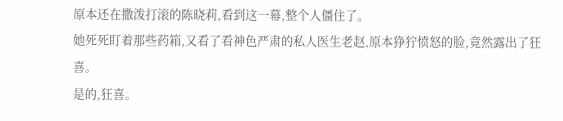原本还在撒泼打滚的陈晓莉,看到这一幕,整个人僵住了。
她死死盯着那些药箱,又看了看神色严肃的私人医生老赵,原本狰狞愤怒的脸,竟然露出了狂喜。
是的,狂喜。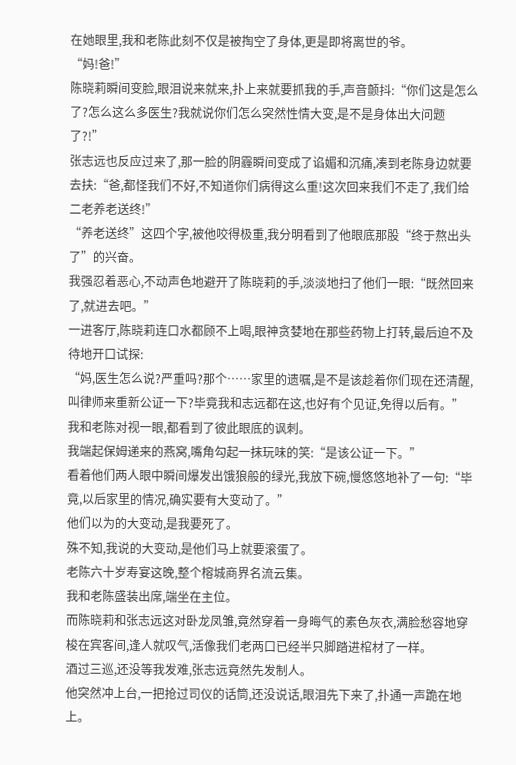在她眼里,我和老陈此刻不仅是被掏空了身体,更是即将离世的爷。
“妈!爸!”
陈晓莉瞬间变脸,眼泪说来就来,扑上来就要抓我的手,声音颤抖:“你们这是怎么了?怎么这么多医生?我就说你们怎么突然性情大变,是不是身体出大问题了?!”
张志远也反应过来了,那一脸的阴霾瞬间变成了谄媚和沉痛,凑到老陈身边就要去扶:“爸,都怪我们不好,不知道你们病得这么重!这次回来我们不走了,我们给二老养老送终!”
“养老送终”这四个字,被他咬得极重,我分明看到了他眼底那股“终于熬出头了”的兴奋。
我强忍着恶心,不动声色地避开了陈晓莉的手,淡淡地扫了他们一眼:“既然回来了,就进去吧。”
一进客厅,陈晓莉连口水都顾不上喝,眼神贪婪地在那些药物上打转,最后迫不及待地开口试探:
“妈,医生怎么说?严重吗?那个……家里的遗嘱,是不是该趁着你们现在还清醒,叫律师来重新公证一下?毕竟我和志远都在这,也好有个见证,免得以后有。”
我和老陈对视一眼,都看到了彼此眼底的讽刺。
我端起保姆递来的燕窝,嘴角勾起一抹玩味的笑:“是该公证一下。”
看着他们两人眼中瞬间爆发出饿狼般的绿光,我放下碗,慢悠悠地补了一句:“毕竟,以后家里的情况,确实要有大变动了。”
他们以为的大变动,是我要死了。
殊不知,我说的大变动,是他们马上就要滚蛋了。
老陈六十岁寿宴这晚,整个榕城商界名流云集。
我和老陈盛装出席,端坐在主位。
而陈晓莉和张志远这对卧龙凤雏,竟然穿着一身晦气的素色灰衣,满脸愁容地穿梭在宾客间,逢人就叹气,活像我们老两口已经半只脚踏进棺材了一样。
酒过三巡,还没等我发难,张志远竟然先发制人。
他突然冲上台,一把抢过司仪的话筒,还没说话,眼泪先下来了,扑通一声跪在地上。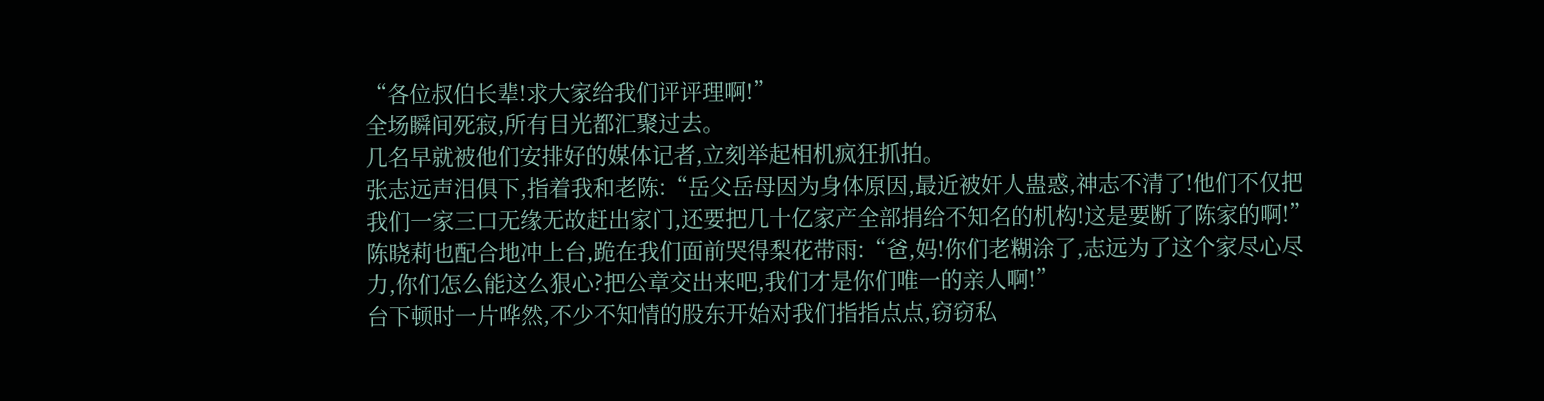“各位叔伯长辈!求大家给我们评评理啊!”
全场瞬间死寂,所有目光都汇聚过去。
几名早就被他们安排好的媒体记者,立刻举起相机疯狂抓拍。
张志远声泪俱下,指着我和老陈:“岳父岳母因为身体原因,最近被奸人蛊惑,神志不清了!他们不仅把我们一家三口无缘无故赶出家门,还要把几十亿家产全部捐给不知名的机构!这是要断了陈家的啊!”
陈晓莉也配合地冲上台,跪在我们面前哭得梨花带雨:“爸,妈!你们老糊涂了,志远为了这个家尽心尽力,你们怎么能这么狠心?把公章交出来吧,我们才是你们唯一的亲人啊!”
台下顿时一片哗然,不少不知情的股东开始对我们指指点点,窃窃私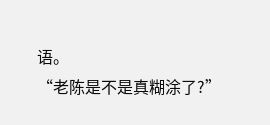语。
“老陈是不是真糊涂了?”